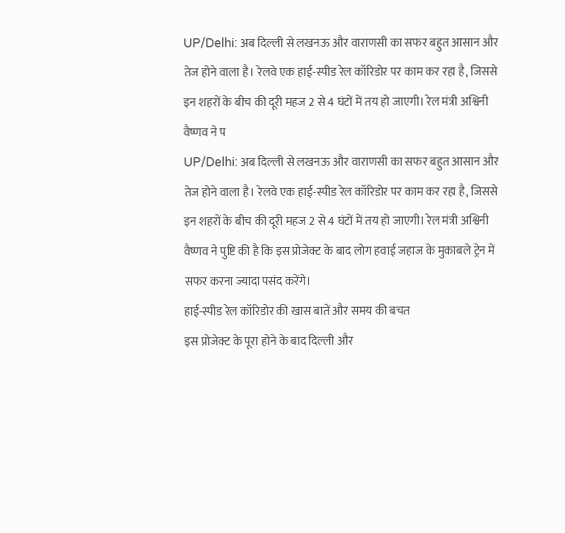UP/Delhi: अब दिल्ली से लखनऊ और वाराणसी का सफर बहुत आसान और तेज होने वाला है। रेलवे एक हाई-स्पीड रेल कॉरिडोर पर काम कर रहा है, जिससे इन शहरों के बीच की दूरी महज 2 से 4 घंटों में तय हो जाएगी। रेल मंत्री अश्विनी वैष्णव ने प
UP/Delhi: अब दिल्ली से लखनऊ और वाराणसी का सफर बहुत आसान और तेज होने वाला है। रेलवे एक हाई-स्पीड रेल कॉरिडोर पर काम कर रहा है, जिससे इन शहरों के बीच की दूरी महज 2 से 4 घंटों में तय हो जाएगी। रेल मंत्री अश्विनी वैष्णव ने पुष्टि की है कि इस प्रोजेक्ट के बाद लोग हवाई जहाज के मुकाबले ट्रेन में सफर करना ज्यादा पसंद करेंगे।
हाई-स्पीड रेल कॉरिडोर की खास बातें और समय की बचत
इस प्रोजेक्ट के पूरा होने के बाद दिल्ली और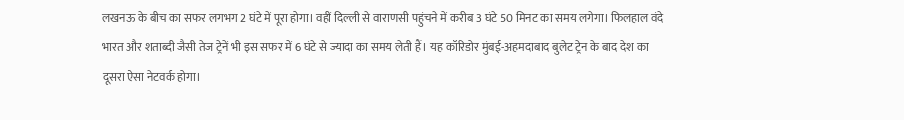लखनऊ के बीच का सफर लगभग 2 घंटे में पूरा होगा। वहीं दिल्ली से वाराणसी पहुंचने में करीब 3 घंटे 50 मिनट का समय लगेगा। फिलहाल वंदे भारत और शताब्दी जैसी तेज ट्रेनें भी इस सफर में 6 घंटे से ज्यादा का समय लेती हैं। यह कॉरिडोर मुंबई-अहमदाबाद बुलेट ट्रेन के बाद देश का दूसरा ऐसा नेटवर्क होगा।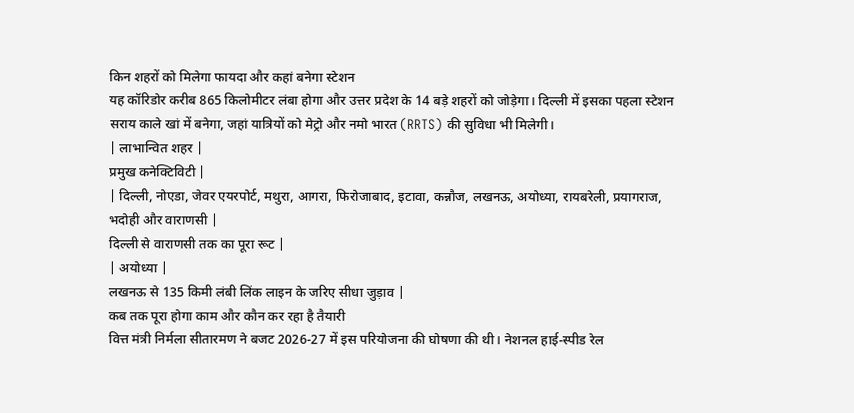किन शहरों को मिलेगा फायदा और कहां बनेगा स्टेशन
यह कॉरिडोर करीब 865 किलोमीटर लंबा होगा और उत्तर प्रदेश के 14 बड़े शहरों को जोड़ेगा। दिल्ली में इसका पहला स्टेशन सराय काले खां में बनेगा, जहां यात्रियों को मेट्रो और नमो भारत (RRTS) की सुविधा भी मिलेगी।
| लाभान्वित शहर |
प्रमुख कनेक्टिविटी |
| दिल्ली, नोएडा, जेवर एयरपोर्ट, मथुरा, आगरा, फिरोजाबाद, इटावा, कन्नौज, लखनऊ, अयोध्या, रायबरेली, प्रयागराज, भदोही और वाराणसी |
दिल्ली से वाराणसी तक का पूरा रूट |
| अयोध्या |
लखनऊ से 135 किमी लंबी लिंक लाइन के जरिए सीधा जुड़ाव |
कब तक पूरा होगा काम और कौन कर रहा है तैयारी
वित्त मंत्री निर्मला सीतारमण ने बजट 2026-27 में इस परियोजना की घोषणा की थी। नेशनल हाई-स्पीड रेल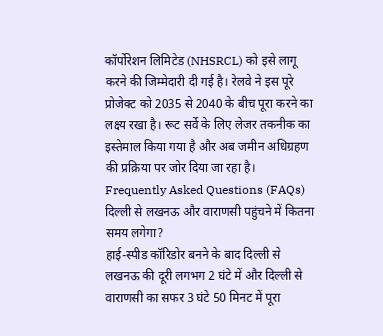कॉर्पोरेशन लिमिटेड (NHSRCL) को इसे लागू करने की जिम्मेदारी दी गई है। रेलवे ने इस पूरे प्रोजेक्ट को 2035 से 2040 के बीच पूरा करने का लक्ष्य रखा है। रूट सर्वे के लिए लेजर तकनीक का इस्तेमाल किया गया है और अब जमीन अधिग्रहण की प्रक्रिया पर जोर दिया जा रहा है।
Frequently Asked Questions (FAQs)
दिल्ली से लखनऊ और वाराणसी पहुंचने में कितना समय लगेगा?
हाई-स्पीड कॉरिडोर बनने के बाद दिल्ली से लखनऊ की दूरी लगभग 2 घंटे में और दिल्ली से वाराणसी का सफर 3 घंटे 50 मिनट में पूरा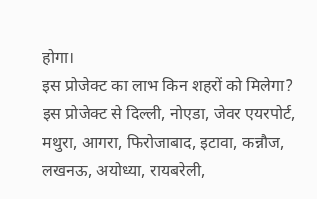होगा।
इस प्रोजेक्ट का लाभ किन शहरों को मिलेगा?
इस प्रोजेक्ट से दिल्ली, नोएडा, जेवर एयरपोर्ट, मथुरा, आगरा, फिरोजाबाद, इटावा, कन्नौज, लखनऊ, अयोध्या, रायबरेली,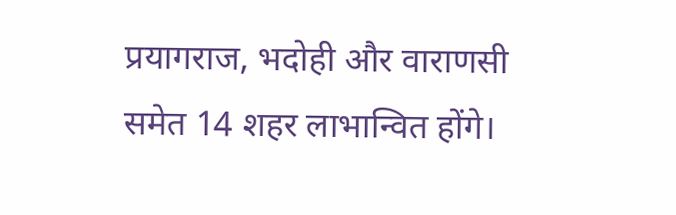प्रयागराज, भदोही और वाराणसी समेत 14 शहर लाभान्वित होंगे।